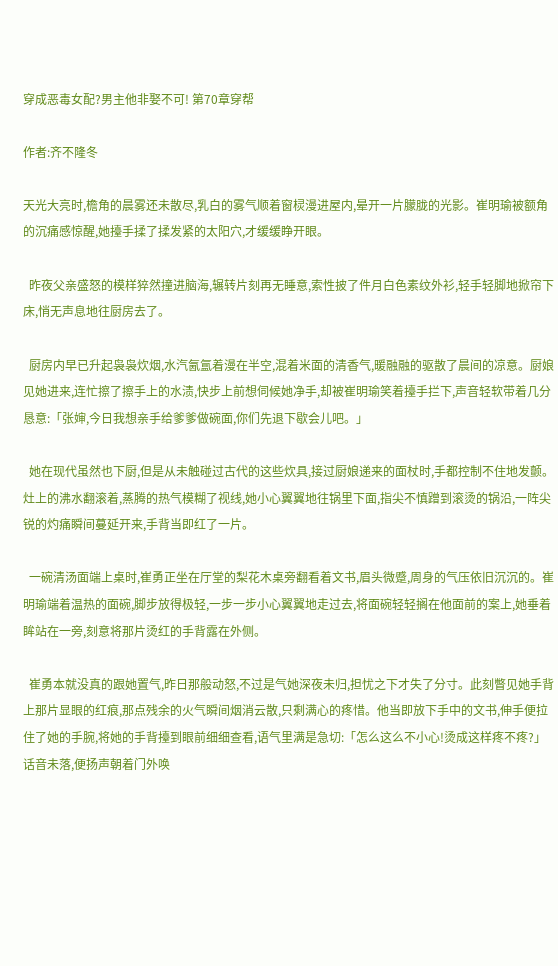穿成恶毒女配?男主他非娶不可! 第70章穿帮

作者:齐不隆冬

天光大亮时,檐角的晨雾还未散尽,乳白的雾气顺着窗棂漫进屋内,晕开一片朦胧的光影。崔明瑜被额角的沉痛感惊醒,她擡手揉了揉发紧的太阳穴,才缓缓睁开眼。

  昨夜父亲盛怒的模样猝然撞进脑海,辗转片刻再无睡意,索性披了件月白色素纹外衫,轻手轻脚地掀帘下床,悄无声息地往厨房去了。

  厨房内早已升起袅袅炊烟,水汽氤氲着漫在半空,混着米面的清香气,暖融融的驱散了晨间的凉意。厨娘见她进来,连忙擦了擦手上的水渍,快步上前想伺候她净手,却被崔明瑜笑着擡手拦下,声音轻软带着几分恳意:「张婶,今日我想亲手给爹爹做碗面,你们先退下歇会儿吧。」

  她在现代虽然也下厨,但是从未触碰过古代的这些炊具,接过厨娘递来的面杖时,手都控制不住地发颤。灶上的沸水翻滚着,蒸腾的热气模糊了视线,她小心翼翼地往锅里下面,指尖不慎蹭到滚烫的锅沿,一阵尖锐的灼痛瞬间蔓延开来,手背当即红了一片。

  一碗清汤面端上桌时,崔勇正坐在厅堂的梨花木桌旁翻看着文书,眉头微蹙,周身的气压依旧沉沉的。崔明瑜端着温热的面碗,脚步放得极轻,一步一步小心翼翼地走过去,将面碗轻轻搁在他面前的案上,她垂着眸站在一旁,刻意将那片烫红的手背露在外侧。

  崔勇本就没真的跟她置气,昨日那般动怒,不过是气她深夜未归,担忧之下才失了分寸。此刻瞥见她手背上那片显眼的红痕,那点残余的火气瞬间烟消云散,只剩满心的疼惜。他当即放下手中的文书,伸手便拉住了她的手腕,将她的手背擡到眼前细细查看,语气里满是急切:「怎么这么不小心!烫成这样疼不疼?」话音未落,便扬声朝着门外唤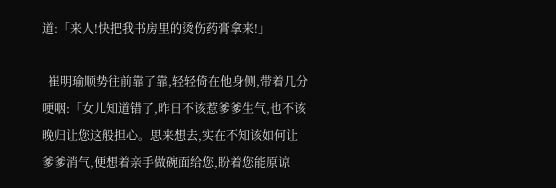道:「来人!快把我书房里的烫伤药膏拿来!」

  崔明瑜顺势往前靠了靠,轻轻倚在他身侧,带着几分哽咽:「女儿知道错了,昨日不该惹爹爹生气,也不该晚归让您这般担心。思来想去,实在不知该如何让爹爹消气,便想着亲手做碗面给您,盼着您能原谅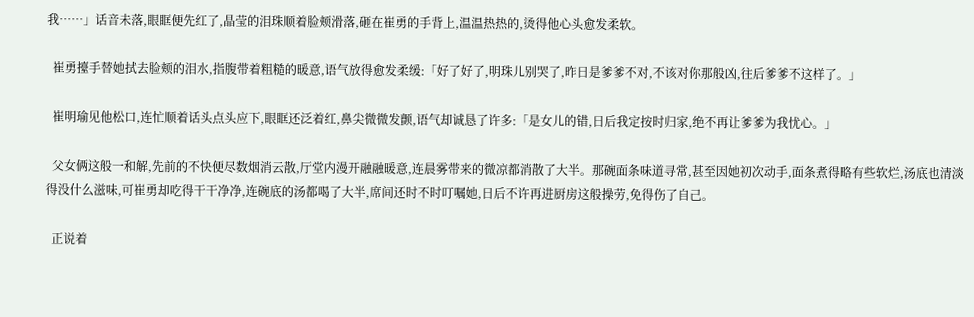我……」话音未落,眼眶便先红了,晶莹的泪珠顺着脸颊滑落,砸在崔勇的手背上,温温热热的,烫得他心头愈发柔软。

  崔勇擡手替她拭去脸颊的泪水,指腹带着粗糙的暖意,语气放得愈发柔缓:「好了好了,明珠儿别哭了,昨日是爹爹不对,不该对你那般凶,往后爹爹不这样了。」

  崔明瑜见他松口,连忙顺着话头点头应下,眼眶还泛着红,鼻尖微微发颤,语气却诚恳了许多:「是女儿的错,日后我定按时归家,绝不再让爹爹为我忧心。」

  父女俩这般一和解,先前的不快便尽数烟消云散,厅堂内漫开融融暖意,连晨雾带来的微凉都消散了大半。那碗面条味道寻常,甚至因她初次动手,面条煮得略有些软烂,汤底也清淡得没什么滋味,可崔勇却吃得干干净净,连碗底的汤都喝了大半,席间还时不时叮嘱她,日后不许再进厨房这般操劳,免得伤了自己。

  正说着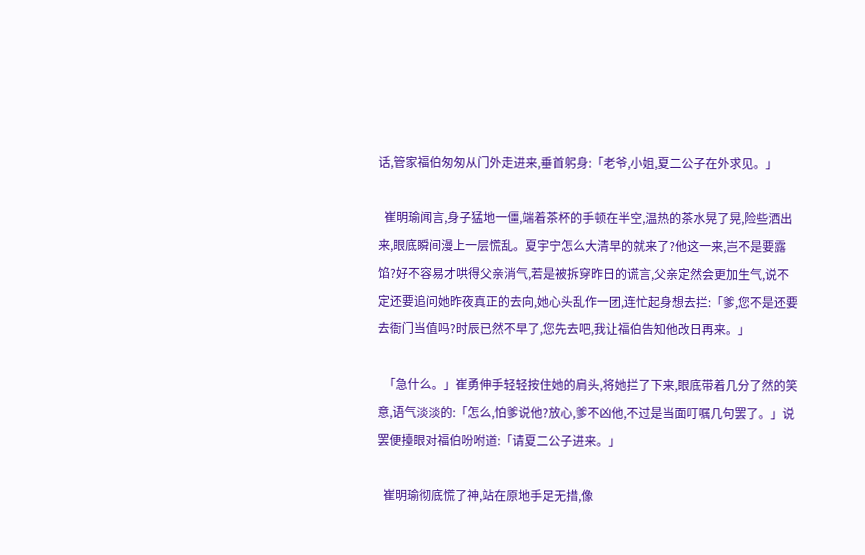话,管家福伯匆匆从门外走进来,垂首躬身:「老爷,小姐,夏二公子在外求见。」

  崔明瑜闻言,身子猛地一僵,端着茶杯的手顿在半空,温热的茶水晃了晃,险些洒出来,眼底瞬间漫上一层慌乱。夏宇宁怎么大清早的就来了?他这一来,岂不是要露馅?好不容易才哄得父亲消气,若是被拆穿昨日的谎言,父亲定然会更加生气,说不定还要追问她昨夜真正的去向,她心头乱作一团,连忙起身想去拦:「爹,您不是还要去衙门当值吗?时辰已然不早了,您先去吧,我让福伯告知他改日再来。」

  「急什么。」崔勇伸手轻轻按住她的肩头,将她拦了下来,眼底带着几分了然的笑意,语气淡淡的:「怎么,怕爹说他?放心,爹不凶他,不过是当面叮嘱几句罢了。」说罢便擡眼对福伯吩咐道:「请夏二公子进来。」

  崔明瑜彻底慌了神,站在原地手足无措,像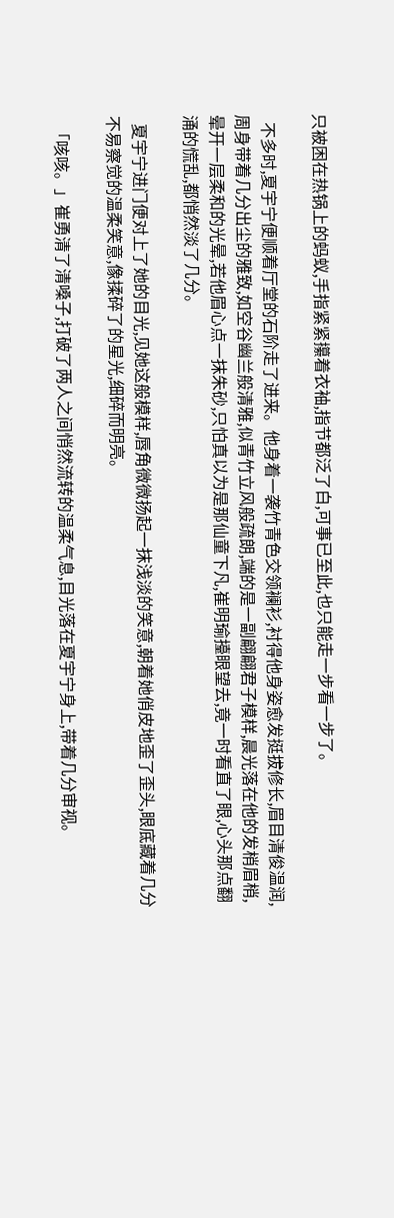只被困在热锅上的蚂蚁,手指紧紧攥着衣袖,指节都泛了白,可事已至此,也只能走一步看一步了。

  不多时,夏宇宁便顺着厅堂的石阶走了进来。他身着一袭竹青色交领襕衫,衬得他身姿愈发挺拔修长,眉目清俊温润,周身带着几分出尘的雅致,如空谷幽兰般清雅,似青竹立风般疏朗,端的是一副翩翩君子模样,晨光落在他的发梢眉梢,晕开一层柔和的光晕,若他眉心点一抹朱砂,只怕真以为是那仙童下凡,崔明瑜擡眼望去,竟一时看直了眼,心头那点翻涌的慌乱,都悄然淡了几分。

  夏宇宁进门便对上了她的目光,见她这般模样,唇角微微扬起一抹浅淡的笑意,朝着她俏皮地歪了歪头,眼底藏着几分不易察觉的温柔笑意,像揉碎了的星光,细碎而明亮。

  「咳咳。」崔勇清了清嗓子,打破了两人之间悄然流转的温柔气息,目光落在夏宇宁身上,带着几分审视。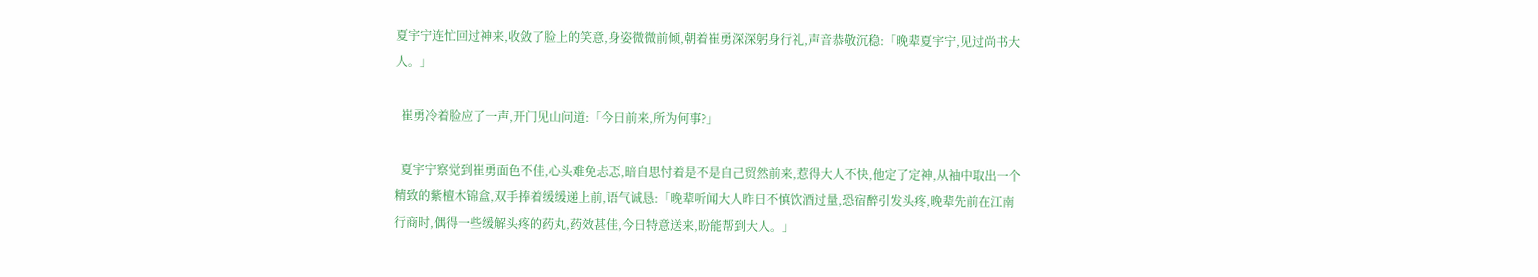夏宇宁连忙回过神来,收敛了脸上的笑意,身姿微微前倾,朝着崔勇深深躬身行礼,声音恭敬沉稳:「晚辈夏宇宁,见过尚书大人。」

  崔勇冷着脸应了一声,开门见山问道:「今日前来,所为何事?」

  夏宇宁察觉到崔勇面色不佳,心头难免忐忑,暗自思忖着是不是自己贸然前来,惹得大人不快,他定了定神,从袖中取出一个精致的紫檀木锦盒,双手捧着缓缓递上前,语气诚恳:「晚辈听闻大人昨日不慎饮酒过量,恐宿醉引发头疼,晚辈先前在江南行商时,偶得一些缓解头疼的药丸,药效甚佳,今日特意送来,盼能帮到大人。」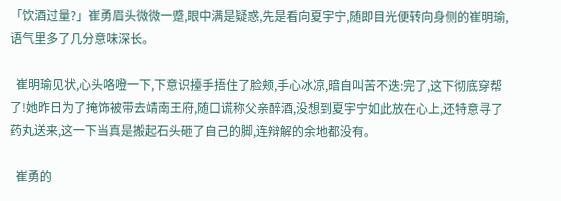「饮酒过量?」崔勇眉头微微一蹙,眼中满是疑惑,先是看向夏宇宁,随即目光便转向身侧的崔明瑜,语气里多了几分意味深长。

  崔明瑜见状,心头咯噔一下,下意识擡手捂住了脸颊,手心冰凉,暗自叫苦不迭:完了,这下彻底穿帮了!她昨日为了掩饰被带去靖南王府,随口谎称父亲醉酒,没想到夏宇宁如此放在心上,还特意寻了药丸送来,这一下当真是搬起石头砸了自己的脚,连辩解的余地都没有。

  崔勇的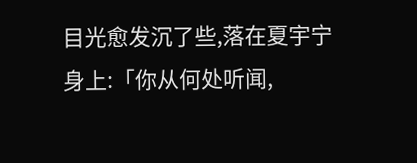目光愈发沉了些,落在夏宇宁身上:「你从何处听闻,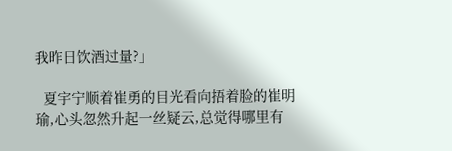我昨日饮酒过量?」

  夏宇宁顺着崔勇的目光看向捂着脸的崔明瑜,心头忽然升起一丝疑云,总觉得哪里有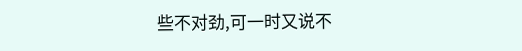些不对劲,可一时又说不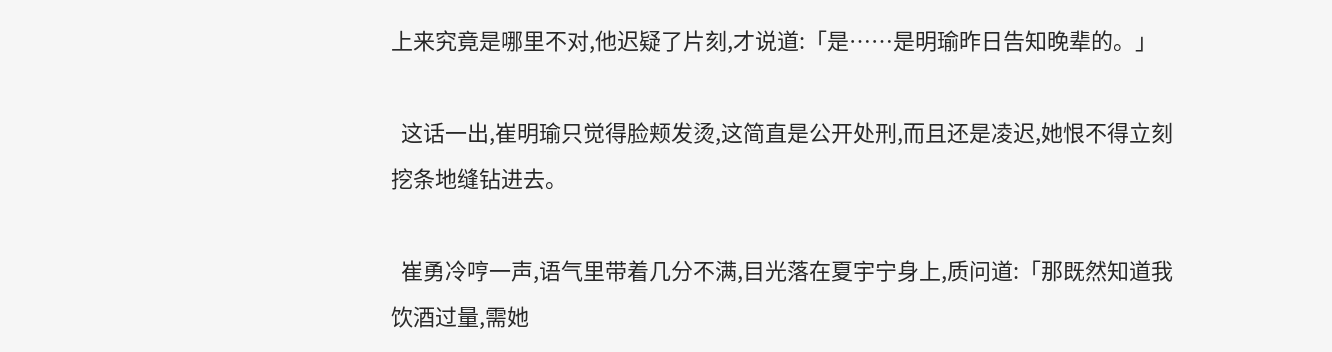上来究竟是哪里不对,他迟疑了片刻,才说道:「是……是明瑜昨日告知晚辈的。」

  这话一出,崔明瑜只觉得脸颊发烫,这简直是公开处刑,而且还是凌迟,她恨不得立刻挖条地缝钻进去。

  崔勇冷哼一声,语气里带着几分不满,目光落在夏宇宁身上,质问道:「那既然知道我饮酒过量,需她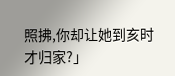照拂,你却让她到亥时才归家?」